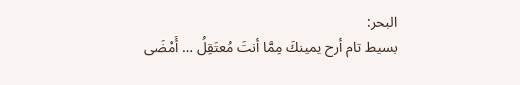البحر:
بسيط تام أرح يمينكَ مِمَّا أنتَ مُعتَقِلُ … أَمْضَى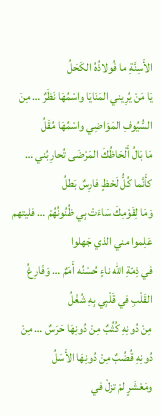الأَسِنَّةِ ما فُولاذُهُ الكَحَلُ
يَا مَنْ يُرِيني المَنَايَا واسْمُهَا نَظَرٌ … مِنَ السُّيُوفِ المَوَاضِي واسْمُهَا مُقَلُ
مَا بَالُ أَلْحَاظُكَ المَرْضَى تُحارِبُني … كأَنَّما كُلُّ لَحْظٍ فارِسٌ بَطلُ
وَمَا لِقَوْمِكَ سَاءَتْ بِي ظُنُونُهُمْ … فليتهم عَلِموا مني الذي جَهلوا
في ذِمّةِ الله ناءٍ حُسْنُه أَمَمٌ … وَفَارِغُ القَلْبِ في قَلْبِي بِهِ شُغْلُ
مِنْ دُونِهِ كُثُبٌ مِنْ دُونِهَا حَرَسٌ … مِنْ دُونِهِ قُضُبٌ مِنْ دُونِهَا الأَسَلُ
ومَعْشَرٍ لمْ تزلْ في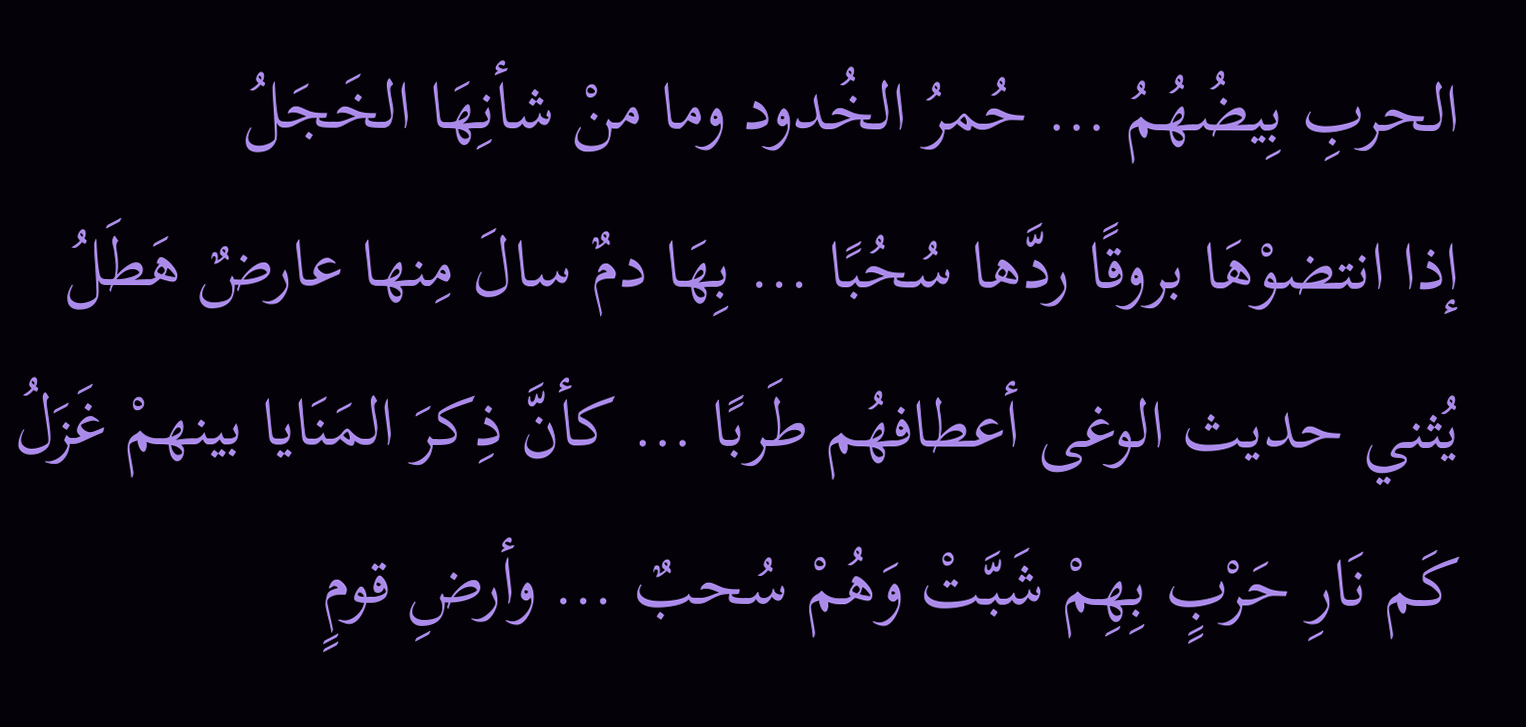الحربِ بِيضُهُمُ … حُمرُ الخُدود وما منْ شأنِهَا الخَجَلُ
إذا انتضوْهَا بروقًا ردَّها سُحُبًا … بِهَا دمٌ سالَ مِنها عارضٌ هَطَلُ
يُثني حديث الوغى أعطافهُم طَربًا … كأنَّ ذِكرَ المَنَايا بينهمْ غَزَلُ
كَم نَارِ حَرْبٍ بِهِمْ شَبَّتْ وَهُمْ سُحبٌ … وأرضِ قومٍ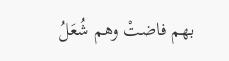بهم فاضتْ وهم شُعَلُ